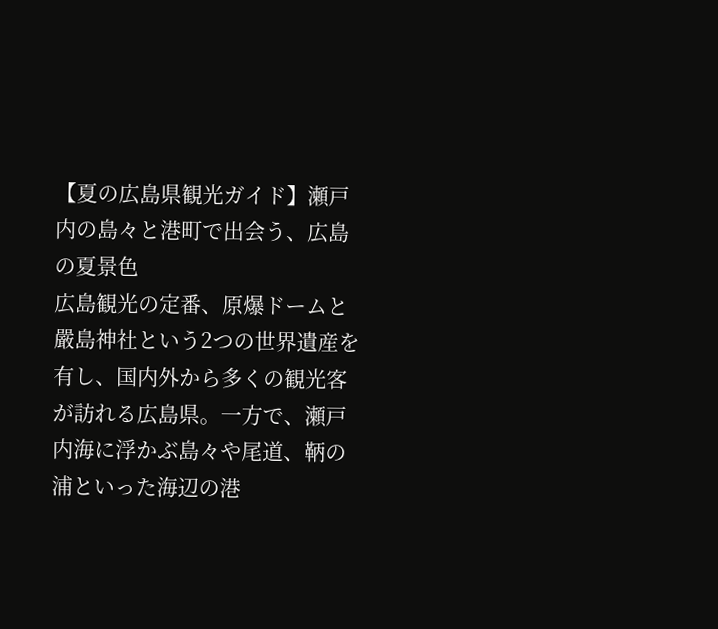【夏の広島県観光ガイド】瀬戸内の島々と港町で出会う、広島の夏景色
広島観光の定番、原爆ドームと嚴島神社という2つの世界遺産を有し、国内外から多くの観光客が訪れる広島県。一方で、瀬戸内海に浮かぶ島々や尾道、鞆の浦といった海辺の港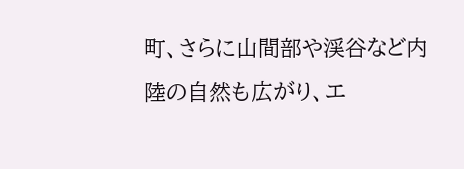町、さらに山間部や渓谷など内陸の自然も広がり、エ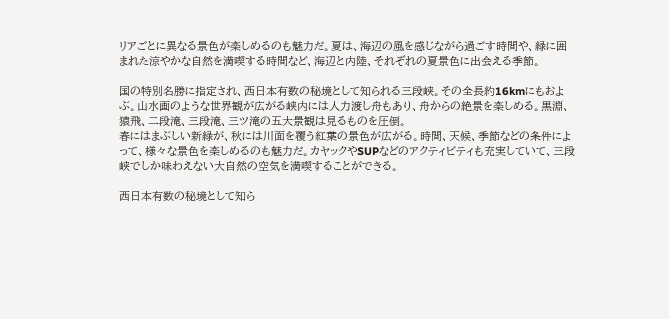リアごとに異なる景色が楽しめるのも魅力だ。夏は、海辺の風を感じながら過ごす時間や、緑に囲まれた涼やかな自然を満喫する時間など、海辺と内陸、それぞれの夏景色に出会える季節。

国の特別名勝に指定され、西日本有数の秘境として知られる三段峡。その全長約16kmにもおよぶ。山水画のような世界観が広がる峡内には人力渡し舟もあり、舟からの絶景を楽しめる。黒淵、猿飛、二段滝、三段滝、三ツ滝の五大景観は見るものを圧倒。
春にはまぶしい新緑が、秋には川面を覆う紅葉の景色が広がる。時間、天候、季節などの条件によって、様々な景色を楽しめるのも魅力だ。カヤックやSUPなどのアクティビティも充実していて、三段峡でしか味わえない大自然の空気を満喫することができる。

西日本有数の秘境として知ら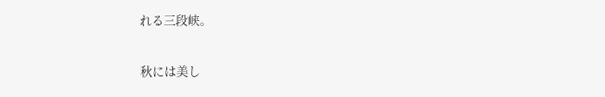れる三段峡。

秋には美し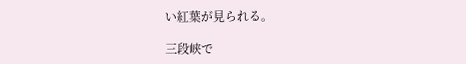い紅葉が見られる。

三段峡で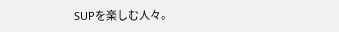SUPを楽しむ人々。